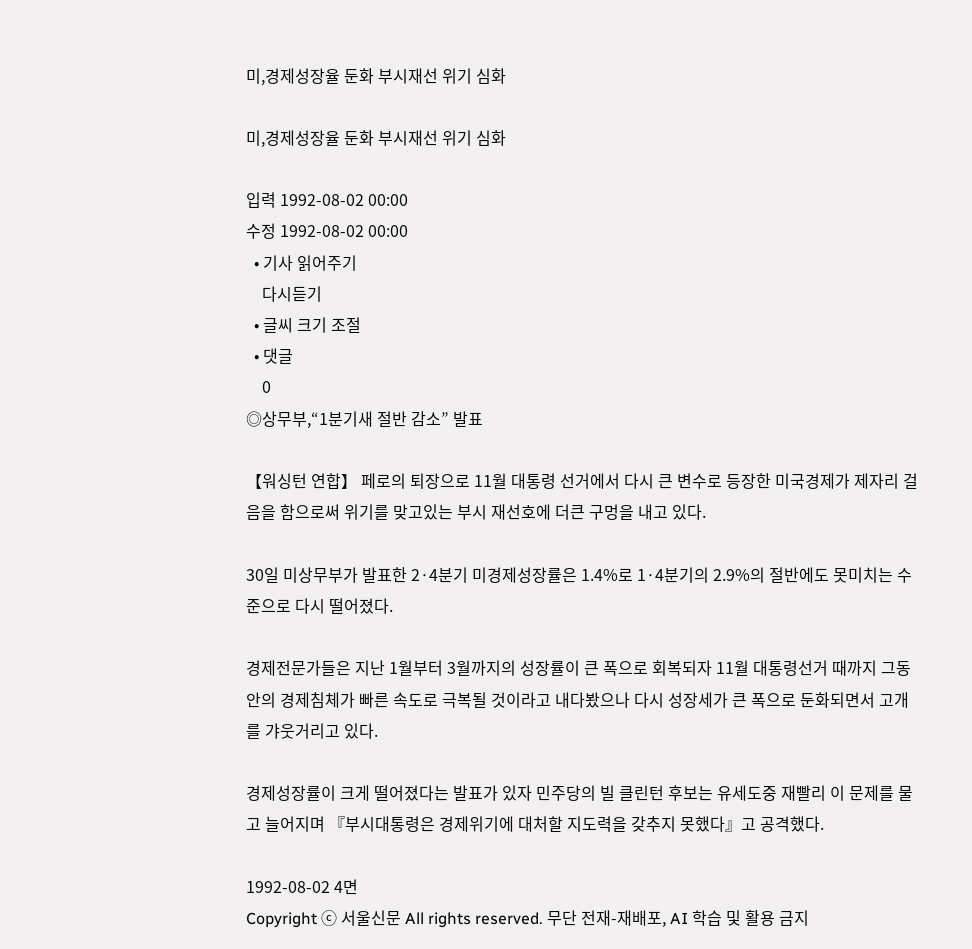미,경제성장율 둔화 부시재선 위기 심화

미,경제성장율 둔화 부시재선 위기 심화

입력 1992-08-02 00:00
수정 1992-08-02 00:00
  • 기사 읽어주기
    다시듣기
  • 글씨 크기 조절
  • 댓글
    0
◎상무부,“1분기새 절반 감소” 발표

【워싱턴 연합】 페로의 퇴장으로 11월 대통령 선거에서 다시 큰 변수로 등장한 미국경제가 제자리 걸음을 함으로써 위기를 맞고있는 부시 재선호에 더큰 구멍을 내고 있다.

30일 미상무부가 발표한 2·4분기 미경제성장률은 1.4%로 1·4분기의 2.9%의 절반에도 못미치는 수준으로 다시 떨어졌다.

경제전문가들은 지난 1월부터 3월까지의 성장률이 큰 폭으로 회복되자 11월 대통령선거 때까지 그동안의 경제침체가 빠른 속도로 극복될 것이라고 내다봤으나 다시 성장세가 큰 폭으로 둔화되면서 고개를 갸웃거리고 있다.

경제성장률이 크게 떨어졌다는 발표가 있자 민주당의 빌 클린턴 후보는 유세도중 재빨리 이 문제를 물고 늘어지며 『부시대통령은 경제위기에 대처할 지도력을 갖추지 못했다』고 공격했다.

1992-08-02 4면
Copyright ⓒ 서울신문 All rights reserved. 무단 전재-재배포, AI 학습 및 활용 금지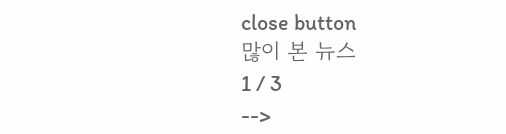close button
많이 본 뉴스
1 / 3
-->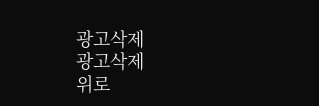광고삭제
광고삭제
위로